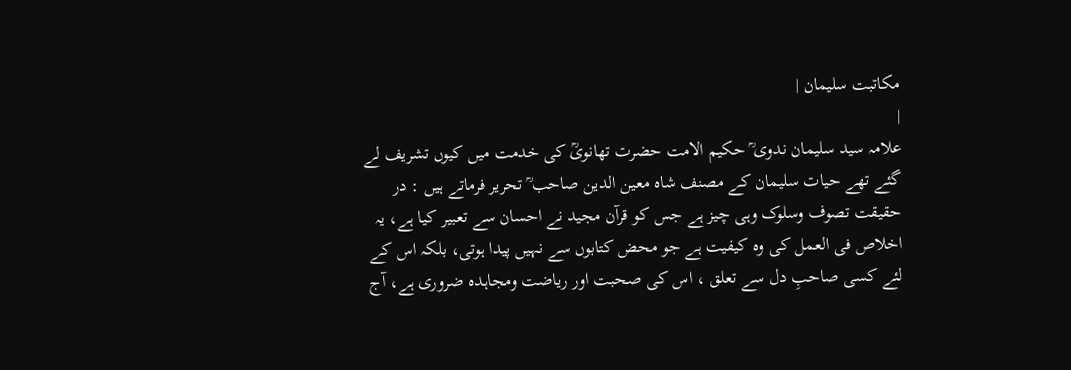مکاتبت سلیمان |
|
علامہ سید سلیمان ندوی ؒ حکیم الامت حضرت تھانویؒ کی خدمت میں کیوں تشریف لے گئے تھے حیات سلیمان کے مصنف شاہ معین الدین صاحب ؒ تحریر فرماتے ہیں : در حقیقت تصوف وسلوک وہی چیز ہے جس کو قرآن مجید نے احسان سے تعبیر کیا ہے، یہ اخلاص فی العمل کی وہ کیفیت ہے جو محض کتابوں سے نہیں پیدا ہوتی، بلکہ اس کے لئے کسی صاحبِ دل سے تعلق ، اس کی صحبت اور ریاضت ومجاہدہ ضروری ہے، آج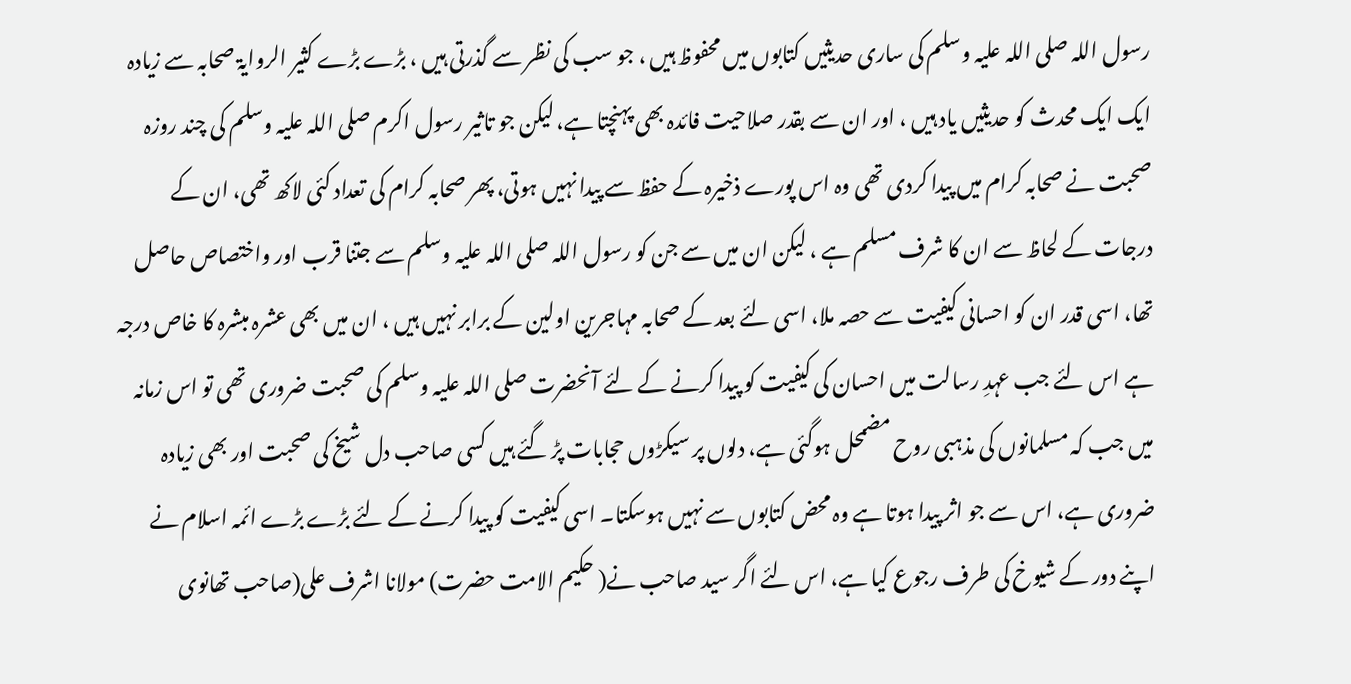رسول اللہ صلی اللہ علیہ وسلم کی ساری حدیثیں کتابوں میں محفوظ ہیں ، جو سب کی نظر سے گذرتی ہیں ، بڑے بڑے کثیر الروایۃ صحابہ سے زیادہ ایک ایک محدث کو حدیثیں یاد ہیں ، اور ان سے بقدر صلاحیت فائدہ بھی پہنچتا ہے، لیکن جو تاثیر رسول اکرم صلی اللہ علیہ وسلم کی چند روزہ صحبت نے صحابہ کرام میں پیدا کردی تھی وہ اس پورے ذخیرہ کے حفظ سے پیدا نہیں ہوتی، پھر صحابہ کرام کی تعداد کئی لاکھ تھی، ان کے درجات کے لحاظ سے ان کا شرف مسلم ہے ، لیکن ان میں سے جن کو رسول اللہ صلی اللہ علیہ وسلم سے جتنا قرب اور واختصاص حاصل تھا، اسی قدر ان کو احسانی کیفیت سے حصہ ملا، اسی لئے بعد کے صحابہ مہاجرین اولین کے برابر نہیں ہیں ، ان میں بھی عشرہ مبشرہ کا خاص درجہ ہے اس لئے جب عہدِ رسالت میں احسان کی کیفیت کو پیدا کرنے کے لئے آنحضرت صلی اللہ علیہ وسلم کی صحبت ضروری تھی تو اس زمانہ میں جب کہ مسلمانوں کی مذہبی روح مضمحل ہوگئی ہے، دلوں پر سیکڑوں حجابات پڑ گئے ہیں کسی صاحب دل شیخ کی صحبت اور بھی زیادہ ضروری ہے، اس سے جو اثر پیدا ہوتا ہے وہ محض کتابوں سے نہیں ہوسکتا۔ اسی کیفیت کو پیدا کرنے کے لئے بڑے بڑے ائمہ اسلام نے اپنے دور کے شیوخ کی طرف رجوع کیا ہے، اس لئے اگر سید صاحب نے( حکیم الامت حضرت) مولانا اشرف علی(صاحب تھانوی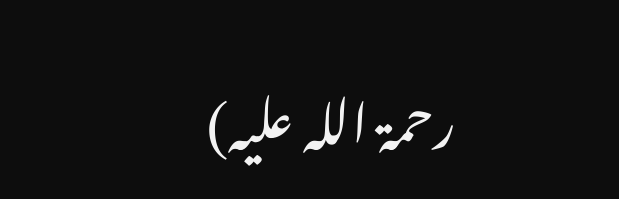رحمۃ اللہ علیہ)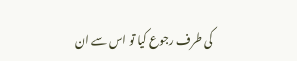کی طرف رجوع کیا تو اس سے ان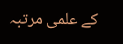کے علمی مرتبہ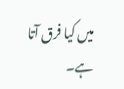میں کیا فرق آتا ہے۔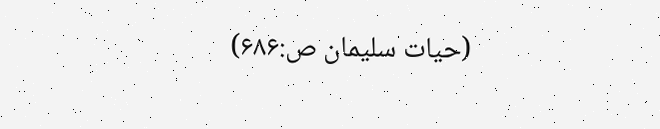(حیات سلیمان ص:۶۸۶)